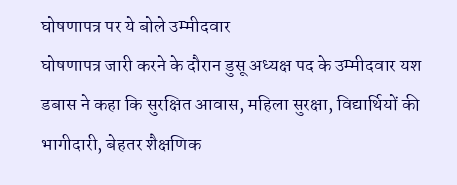घोषणापत्र पर ये बोले उम्मीदवार
घोषणापत्र जारी करने के दौरान डुसू अध्यक्ष पद के उम्मीदवार यश डबास ने कहा कि सुरक्षित आवास, महिला सुरक्षा, विद्यार्थियों की भागीदारी, बेहतर शैक्षणिक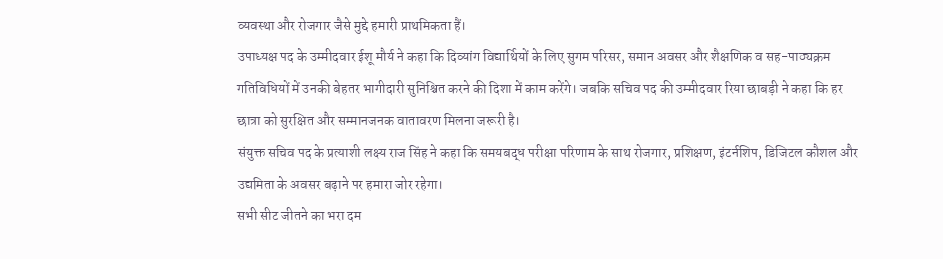व्यवस्था और रोजगार जैसे मुद्दे हमारी प्राथमिकता हैं।
उपाध्यक्ष पद के उम्मीदवार ईशू मौर्य ने कहा कि दिव्यांग विद्यार्थियों के लिए सुगम परिसर, समान अवसर और शैक्षणिक व सह-पाठ्यक्रम गतिविधियों में उनकी बेहतर भागीदारी सुनिश्चित करने की दिशा में काम करेंगे। जबकि सचिव पद की उम्मीदवार रिया छाबड़ी ने कहा कि हर छात्रा को सुरक्षित और सम्मानजनक वातावरण मिलना जरूरी है।
संयुक्त सचिव पद के प्रत्याशी लक्ष्य राज सिंह ने कहा कि समयबद्ध परीक्षा परिणाम के साथ रोजगार, प्रशिक्षण, इंटर्नशिप, डिजिटल कौशल और उद्यमिता के अवसर बढ़ाने पर हमारा जोर रहेगा।
सभी सीट जीतने का भरा दम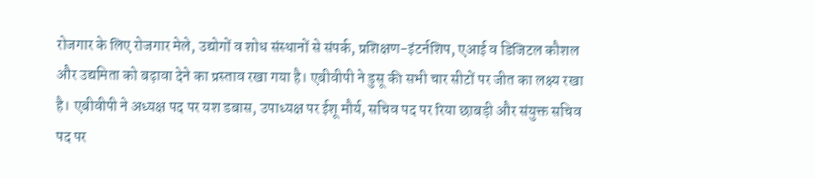रोजगार के लिए रोजगार मेले, उद्योगों व शोध संस्थानों से संपर्क, प्रशिक्षण-इंटर्नशिप, एआई व डिजिटल कौशल और उद्यमिता को बढ़ावा देने का प्रस्ताव रखा गया है। एबीवीपी ने डुसू की सभी चार सीटों पर जीत का लक्ष्य रखा है। एबीवीपी ने अध्यक्ष पद पर यश डबास, उपाध्यक्ष पर ईशू मौर्य, सचिव पद पर रिया छाबड़ी और संयुक्त सचिव पद पर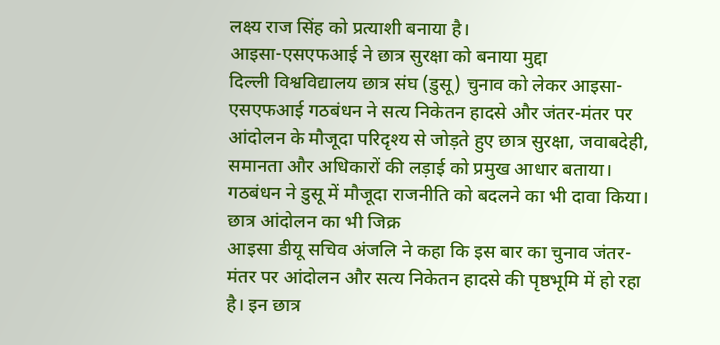लक्ष्य राज सिंह को प्रत्याशी बनाया है।
आइसा-एसएफआई ने छात्र सुरक्षा को बनाया मुद्दा
दिल्ली विश्वविद्यालय छात्र संघ (डुसू) चुनाव को लेकर आइसा-एसएफआई गठबंधन ने सत्य निकेतन हादसे और जंतर-मंतर पर आंदोलन के मौजूदा परिदृश्य से जोड़ते हुए छात्र सुरक्षा, जवाबदेही, समानता और अधिकारों की लड़ाई को प्रमुख आधार बताया। गठबंधन ने डुसू में मौजूदा राजनीति को बदलने का भी दावा किया।
छात्र आंदोलन का भी जिक्र
आइसा डीयू सचिव अंजलि ने कहा कि इस बार का चुनाव जंतर-मंतर पर आंदोलन और सत्य निकेतन हादसे की पृष्ठभूमि में हो रहा है। इन छात्र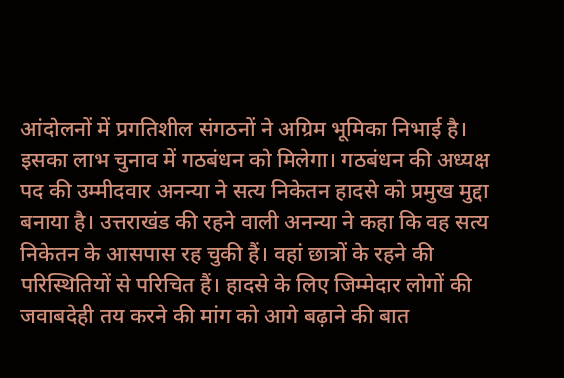आंदोलनों में प्रगतिशील संगठनों ने अग्रिम भूमिका निभाई है।
इसका लाभ चुनाव में गठबंधन को मिलेगा। गठबंधन की अध्यक्ष पद की उम्मीदवार अनन्या ने सत्य निकेतन हादसे को प्रमुख मुद्दा बनाया है। उत्तराखंड की रहने वाली अनन्या ने कहा कि वह सत्य निकेतन के आसपास रह चुकी हैं। वहां छात्रों के रहने की परिस्थितियों से परिचित हैं। हादसे के लिए जिम्मेदार लोगों की जवाबदेही तय करने की मांग को आगे बढ़ाने की बात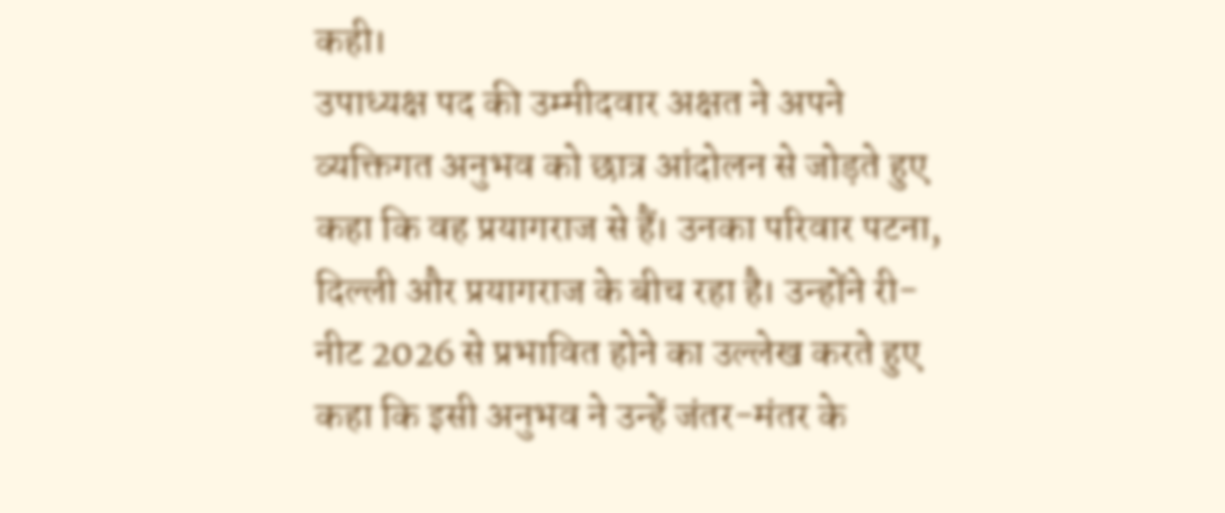कही।
उपाध्यक्ष पद की उम्मीदवार अक्षत ने अपने व्यक्तिगत अनुभव को छात्र आंदोलन से जोड़ते हुए कहा कि वह प्रयागराज से हैं। उनका परिवार पटना, दिल्ली और प्रयागराज के बीच रहा है। उन्होंने री-नीट 2026 से प्रभावित होने का उल्लेख करते हुए कहा कि इसी अनुभव ने उन्हें जंतर-मंतर के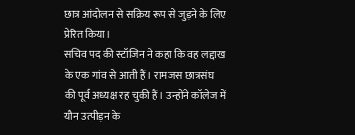छात्र आंदोलन से सक्रिय रूप से जुड़ने के लिए प्रेरित किया।
सचिव पद की स्टॉजिन ने कहा कि वह लद्दाख के एक गांव से आती हैं। रामजस छात्रसंघ की पूर्व अध्यक्ष रह चुकी हैं। उन्होंने कॉलेज में यौन उत्पीड़न के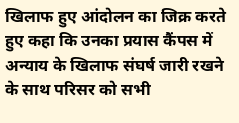खिलाफ हुए आंदोलन का जिक्र करते हुए कहा कि उनका प्रयास कैंपस में अन्याय के खिलाफ संघर्ष जारी रखने के साथ परिसर को सभी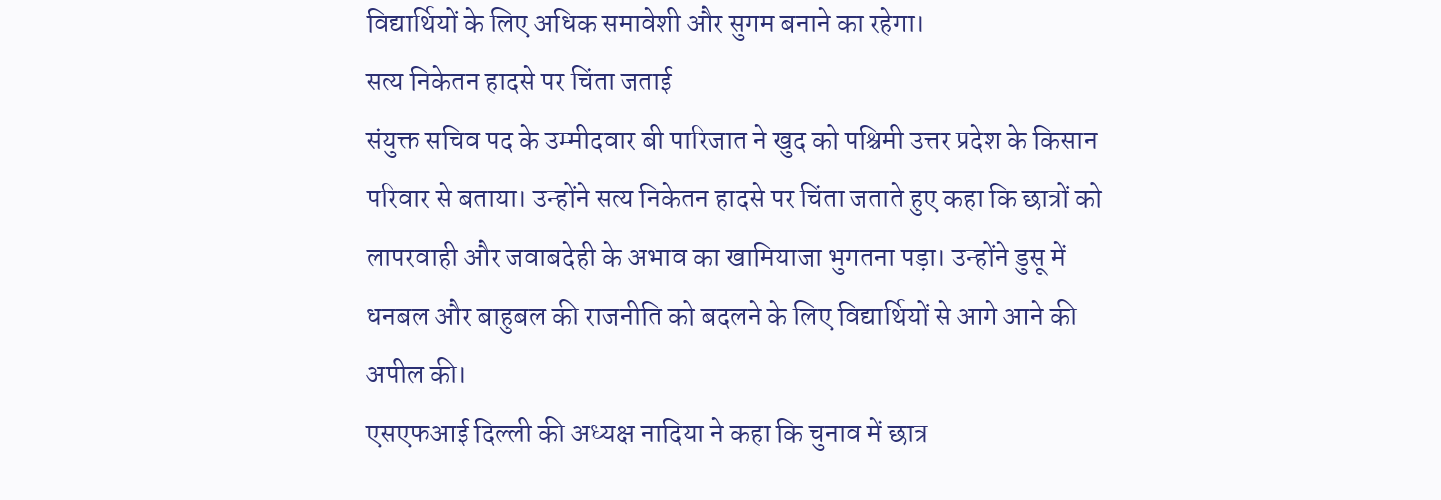विद्यार्थियों के लिए अधिक समावेशी और सुगम बनाने का रहेगा।
सत्य निकेतन हादसे पर चिंता जताई
संयुक्त सचिव पद के उम्मीदवार बी पारिजात ने खुद को पश्चिमी उत्तर प्रदेश के किसान परिवार से बताया। उन्होंने सत्य निकेतन हादसे पर चिंता जताते हुए कहा कि छात्रों को लापरवाही और जवाबदेही के अभाव का खामियाजा भुगतना पड़ा। उन्होंने डुसू में धनबल और बाहुबल की राजनीति को बदलने के लिए विद्यार्थियों से आगे आने की अपील की।
एसएफआई दिल्ली की अध्यक्ष नादिया ने कहा कि चुनाव में छात्र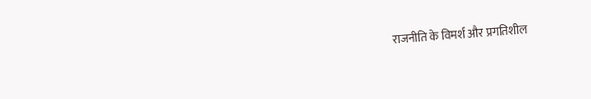राजनीति के विमर्श और प्रगतिशील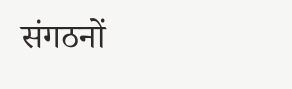संगठनों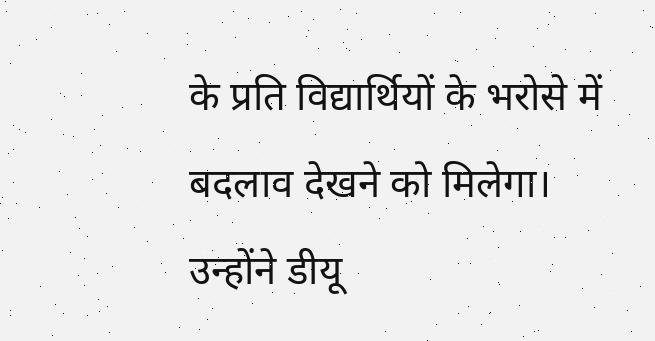के प्रति विद्यार्थियों के भरोसे में बदलाव देखने को मिलेगा। उन्होंने डीयू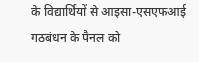के विद्यार्थियों से आइसा-एसएफआई गठबंधन के पैनल को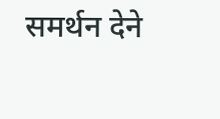समर्थन देने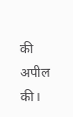की अपील की।